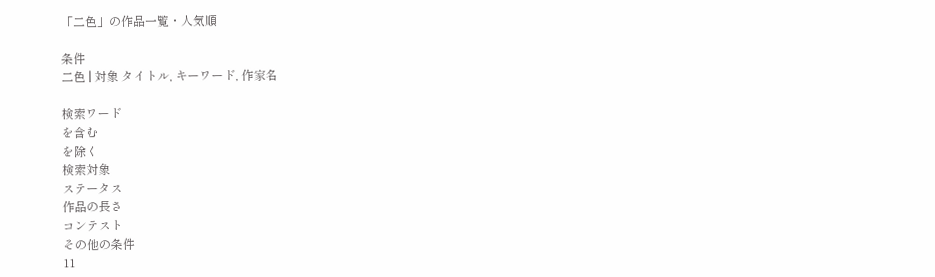「二色」の作品一覧・人気順

条件
二色 | 対象 タイトル, キーワード, 作家名

検索ワード
を含む
を除く
検索対象
ステータス
作品の長さ
コンテスト
その他の条件
11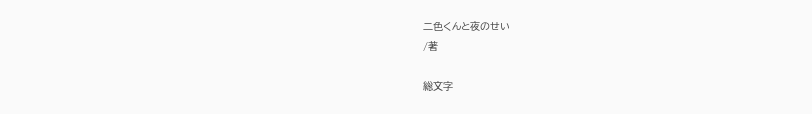二色くんと夜のせい
/著

総文字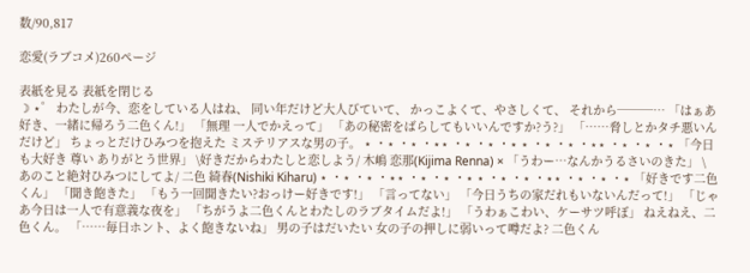数/90,817

恋愛(ラブコメ)260ページ

表紙を見る 表紙を閉じる
☽ ⋆゜ わたしが今、恋をしている人はね、 同い年だけど大人びていて、 かっこよくて、やさしくて、 それから───… 「はぁあ好き、一緒に帰ろう二色くん!」 「無理 一人でかえって」 「あの秘密をばらしてもいいんですか?う?」 「……脅しとかタチ悪いんだけど」 ちょっとだけひみつを抱えた ミステリアスな男の子。 ⋆ ・⋆ ・⋆ ・⋆⋆ ・⋆ ・⋆ ・⋆ ⋆ ・⋆ ・⋆ ・⋆⋆ ・⋆ ・⋆ ・⋆ 「今日も大好き 尊い ありがとう世界」 \好きだからわたしと恋しよう/ 木嶋 恋那(Kijima Renna) × 「うわー…なんかうるさいのきた」 \あのこと絶対ひみつにしてよ/ 二色 綺春(Nishiki Kiharu) ⋆ ・⋆ ・⋆ ・⋆⋆ ・⋆ ・⋆ ・⋆ ⋆ ・⋆ ・⋆ ・⋆⋆ ・⋆ ・⋆ ・⋆ 「好きです二色くん」 「聞き飽きた」 「もう一回聞きたい?おっけー好きです!」 「言ってない」 「今日うちの家だれもいないんだって!」 「じゃあ今日は一人で有意義な夜を」 「ちがうよ二色くんとわたしのラブタイムだよ!」 「うわぁこわい、ケーサツ呼ぼ」 ねえねえ、二色くん。 「……毎日ホント、よく飽きないね」 男の子はだいたい 女の子の押しに弱いって噂だよ? 二色くん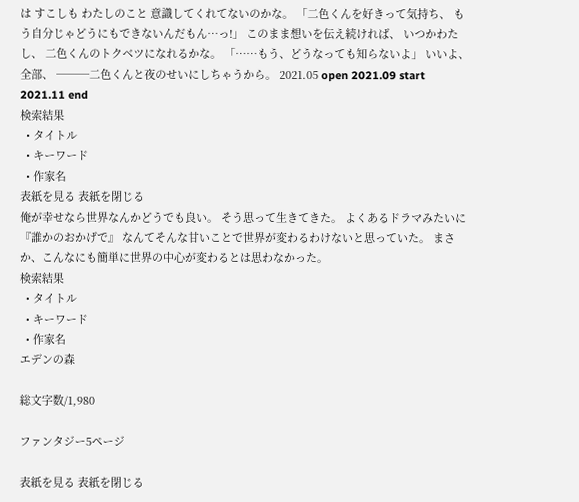は すこしも わたしのこと 意識してくれてないのかな。 「二色くんを好きって気持ち、 もう自分じゃどうにもできないんだもん…っ!」 このまま想いを伝え続ければ、 いつかわたし、 二色くんのトクベツになれるかな。 「……もう、どうなっても知らないよ」 いいよ、全部、 ───二色くんと夜のせいにしちゃうから。 2021.05 open 2021.09 start 2021.11 end
検索結果
  • タイトル
  • キーワード
  • 作家名
表紙を見る 表紙を閉じる
俺が幸せなら世界なんかどうでも良い。 そう思って生きてきた。 よくあるドラマみたいに 『誰かのおかげで』 なんてそんな甘いことで世界が変わるわけないと思っていた。 まさか、こんなにも簡単に世界の中心が変わるとは思わなかった。
検索結果
  • タイトル
  • キーワード
  • 作家名
エデンの森

総文字数/1,980

ファンタジー5ページ

表紙を見る 表紙を閉じる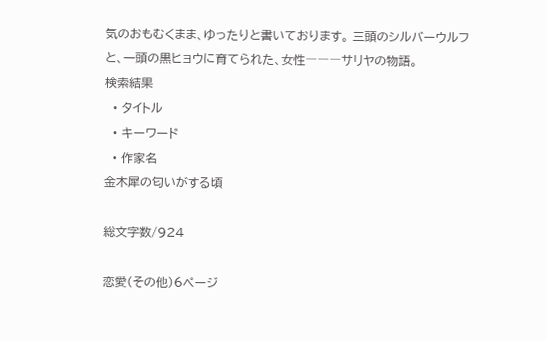気のおもむくまま、ゆったりと書いております。 三頭のシルバーウルフと、一頭の黒ヒョウに育てられた、女性―――サリヤの物語。
検索結果
  • タイトル
  • キーワード
  • 作家名
金木犀の匂いがする頃

総文字数/924

恋愛(その他)6ページ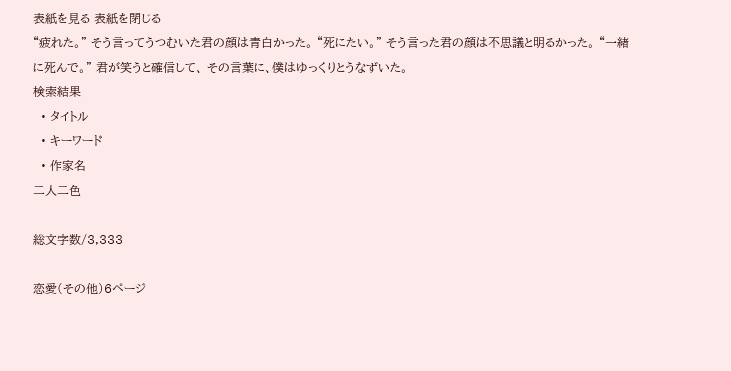表紙を見る 表紙を閉じる
“疲れた。” そう言ってうつむいた君の顔は青白かった。 “死にたい。” そう言った君の顔は不思議と明るかった。 “一緒に死んで。” 君が笑うと確信して、 その言葉に、僕はゆっくりとうなずいた。
検索結果
  • タイトル
  • キーワード
  • 作家名
二人二色

総文字数/3,333

恋愛(その他)6ページ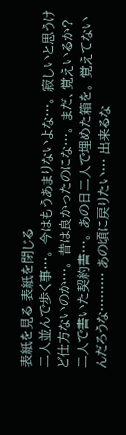表紙を見る 表紙を閉じる
二人並んで歩く事…。 今はもうあまりないよな…。 寂しいと思うけど仕方ないのか…。 昔は良かったのにな…。 まだ、覚えいるか? 二人で書いた契約書…。 あの日二人で埋めた箱を。 覚えてないんだろうな……… あの頃に戻りたい… 出来るな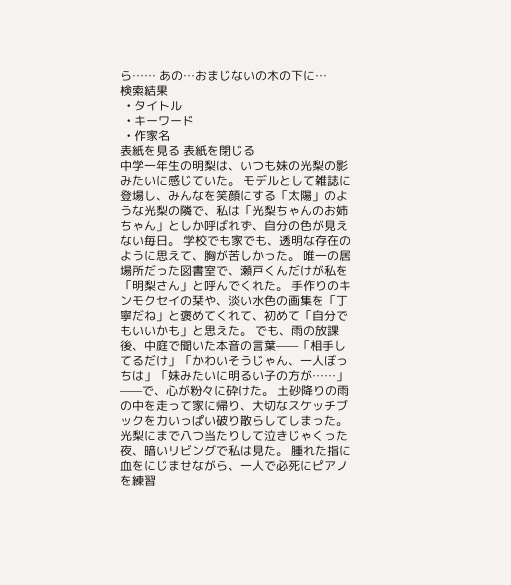ら…… あの…おまじないの木の下に…
検索結果
  • タイトル
  • キーワード
  • 作家名
表紙を見る 表紙を閉じる
中学一年生の明梨は、いつも妹の光梨の影みたいに感じていた。 モデルとして雑誌に登場し、みんなを笑顔にする「太陽」のような光梨の隣で、私は「光梨ちゃんのお姉ちゃん」としか呼ばれず、自分の色が見えない毎日。 学校でも家でも、透明な存在のように思えて、胸が苦しかった。 唯一の居場所だった図書室で、瀬戸くんだけが私を「明梨さん」と呼んでくれた。 手作りのキンモクセイの栞や、淡い水色の画集を「丁寧だね」と褒めてくれて、初めて「自分でもいいかも」と思えた。 でも、雨の放課後、中庭で聞いた本音の言葉——「相手してるだけ」「かわいそうじゃん、一人ぼっちは」「妹みたいに明るい子の方が……」——で、心が粉々に砕けた。 土砂降りの雨の中を走って家に帰り、大切なスケッチブックを力いっぱい破り散らしてしまった。光梨にまで八つ当たりして泣きじゃくった夜、暗いリビングで私は見た。 腫れた指に血をにじませながら、一人で必死にピアノを練習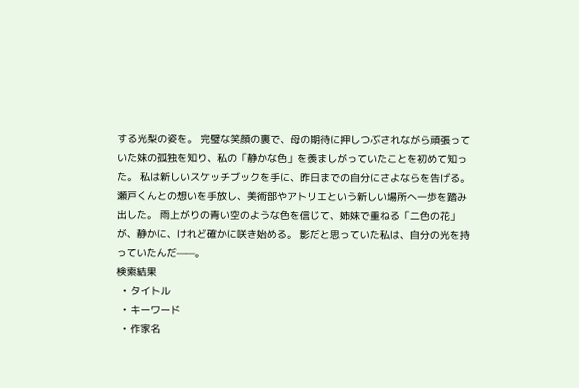する光梨の姿を。 完璧な笑顔の裏で、母の期待に押しつぶされながら頑張っていた妹の孤独を知り、私の「静かな色」を羨ましがっていたことを初めて知った。 私は新しいスケッチブックを手に、昨日までの自分にさよならを告げる。 瀬戸くんとの想いを手放し、美術部やアトリエという新しい場所へ一歩を踏み出した。 雨上がりの青い空のような色を信じて、姉妹で重ねる「二色の花」が、静かに、けれど確かに咲き始める。 影だと思っていた私は、自分の光を持っていたんだ——。
検索結果
  • タイトル
  • キーワード
  • 作家名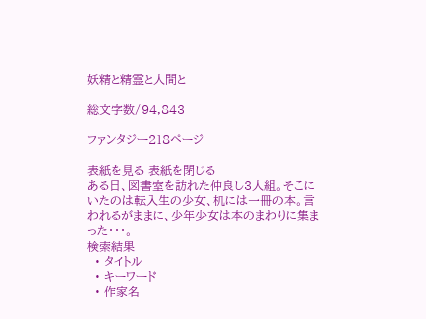妖精と精霊と人間と

総文字数/94,843

ファンタジー218ページ

表紙を見る 表紙を閉じる
ある日、図書室を訪れた仲良し3人組。そこにいたのは転入生の少女、机には一冊の本。言われるがままに、少年少女は本のまわりに集まった・・・。
検索結果
  • タイトル
  • キーワード
  • 作家名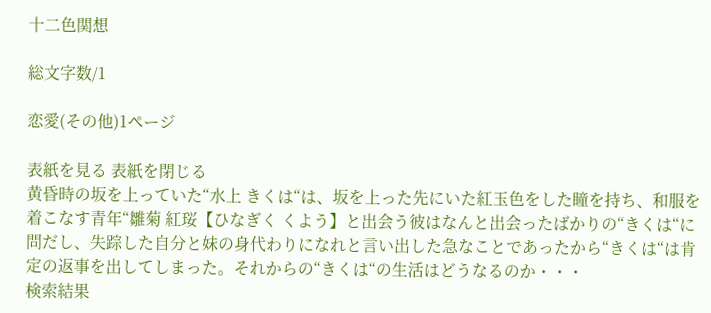十二色関想

総文字数/1

恋愛(その他)1ページ

表紙を見る 表紙を閉じる
黄昏時の坂を上っていた“水上 きくは“は、坂を上った先にいた紅玉色をした瞳を持ち、和服を着こなす青年“雛菊 紅珱【ひなぎく くよう】と出会う彼はなんと出会ったばかりの“きくは“に問だし、失踪した自分と妹の身代わりになれと言い出した急なことであったから“きくは“は肯定の返事を出してしまった。それからの“きくは“の生活はどうなるのか・・・
検索結果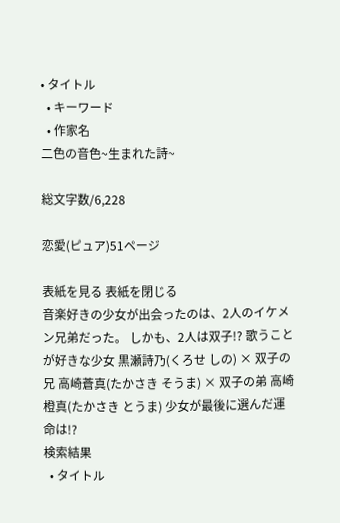• タイトル
  • キーワード
  • 作家名
二色の音色~生まれた詩~

総文字数/6,228

恋愛(ピュア)51ページ

表紙を見る 表紙を閉じる
音楽好きの少女が出会ったのは、2人のイケメン兄弟だった。 しかも、2人は双子!? 歌うことが好きな少女 黒瀬詩乃(くろせ しの) × 双子の兄 高崎蒼真(たかさき そうま) × 双子の弟 高崎橙真(たかさき とうま) 少女が最後に選んだ運命は!?
検索結果
  • タイトル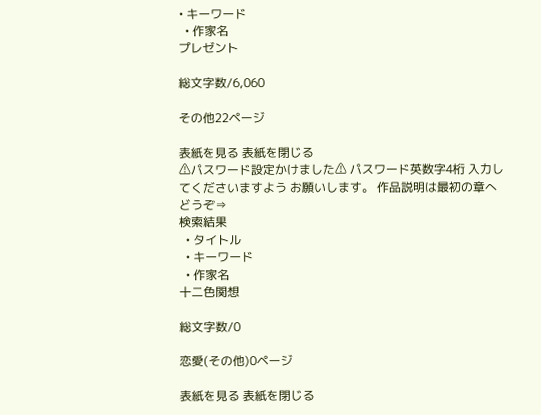• キーワード
  • 作家名
プレゼント

総文字数/6,060

その他22ページ

表紙を見る 表紙を閉じる
⚠パスワード設定かけました⚠ パスワード英数字4桁 入力してくださいますよう お願いします。 作品説明は最初の章へどうぞ⇒
検索結果
  • タイトル
  • キーワード
  • 作家名
十二色関想

総文字数/0

恋愛(その他)0ページ

表紙を見る 表紙を閉じる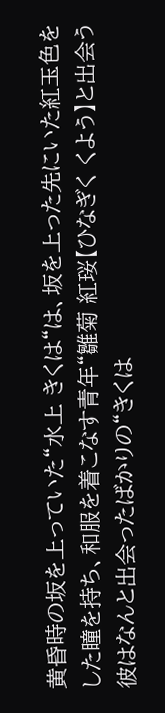黄昏時の坂を上っていた“水上 きくは“は、坂を上った先にいた紅玉色をした瞳を持ち、和服を着こなす青年“雛菊 紅珱【ひなぎく くよう】と出会う彼はなんと出会ったばかりの“きくは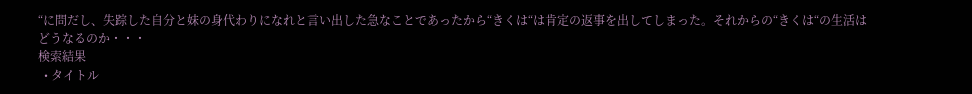“に問だし、失踪した自分と妹の身代わりになれと言い出した急なことであったから“きくは“は肯定の返事を出してしまった。それからの“きくは“の生活はどうなるのか・・・
検索結果
  • タイトル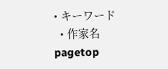• キーワード
  • 作家名
pagetop